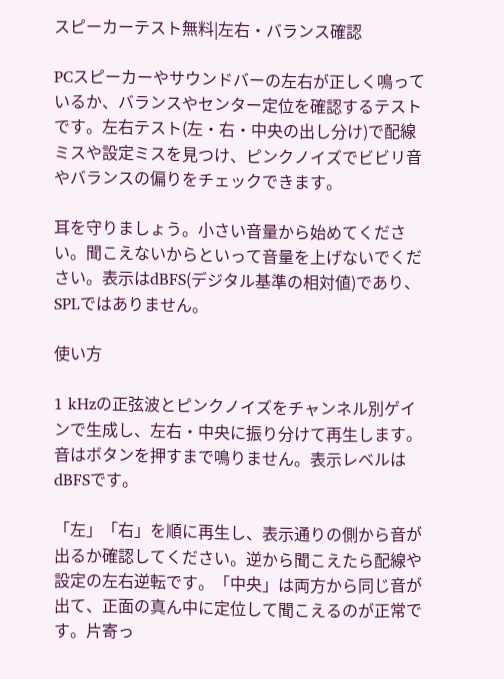スピーカーテスト無料|左右・バランス確認

PCスピーカーやサウンドバーの左右が正しく鳴っているか、バランスやセンター定位を確認するテストです。左右テスト(左・右・中央の出し分け)で配線ミスや設定ミスを見つけ、ピンクノイズでビビリ音やバランスの偏りをチェックできます。

耳を守りましょう。小さい音量から始めてください。聞こえないからといって音量を上げないでください。表示はdBFS(デジタル基準の相対値)であり、SPLではありません。

使い方

1 kHzの正弦波とピンクノイズをチャンネル別ゲインで生成し、左右・中央に振り分けて再生します。音はボタンを押すまで鳴りません。表示レベルはdBFSです。

「左」「右」を順に再生し、表示通りの側から音が出るか確認してください。逆から聞こえたら配線や設定の左右逆転です。「中央」は両方から同じ音が出て、正面の真ん中に定位して聞こえるのが正常です。片寄っ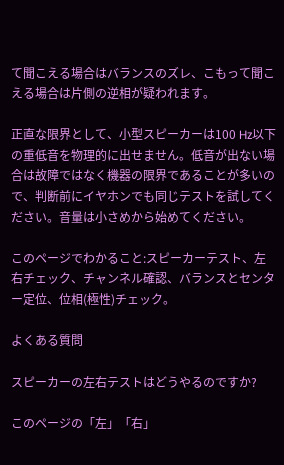て聞こえる場合はバランスのズレ、こもって聞こえる場合は片側の逆相が疑われます。

正直な限界として、小型スピーカーは100 Hz以下の重低音を物理的に出せません。低音が出ない場合は故障ではなく機器の限界であることが多いので、判断前にイヤホンでも同じテストを試してください。音量は小さめから始めてください。

このページでわかること:スピーカーテスト、左右チェック、チャンネル確認、バランスとセンター定位、位相(極性)チェック。

よくある質問

スピーカーの左右テストはどうやるのですか?

このページの「左」「右」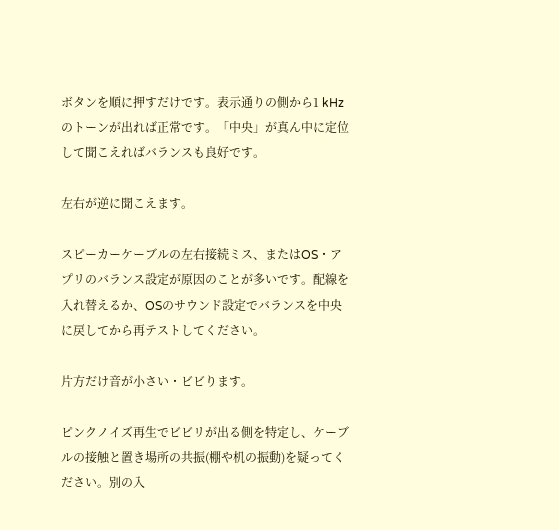ボタンを順に押すだけです。表示通りの側から1 kHzのトーンが出れば正常です。「中央」が真ん中に定位して聞こえればバランスも良好です。

左右が逆に聞こえます。

スピーカーケーブルの左右接続ミス、またはOS・アプリのバランス設定が原因のことが多いです。配線を入れ替えるか、OSのサウンド設定でバランスを中央に戻してから再テストしてください。

片方だけ音が小さい・ビビります。

ピンクノイズ再生でビビリが出る側を特定し、ケーブルの接触と置き場所の共振(棚や机の振動)を疑ってください。別の入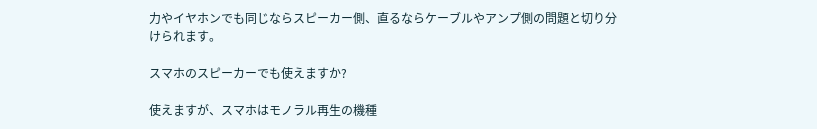力やイヤホンでも同じならスピーカー側、直るならケーブルやアンプ側の問題と切り分けられます。

スマホのスピーカーでも使えますか?

使えますが、スマホはモノラル再生の機種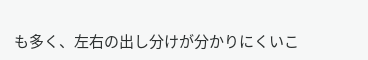も多く、左右の出し分けが分かりにくいこ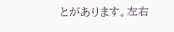とがあります。左右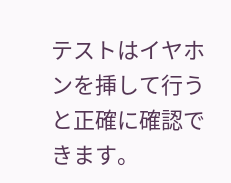テストはイヤホンを挿して行うと正確に確認できます。